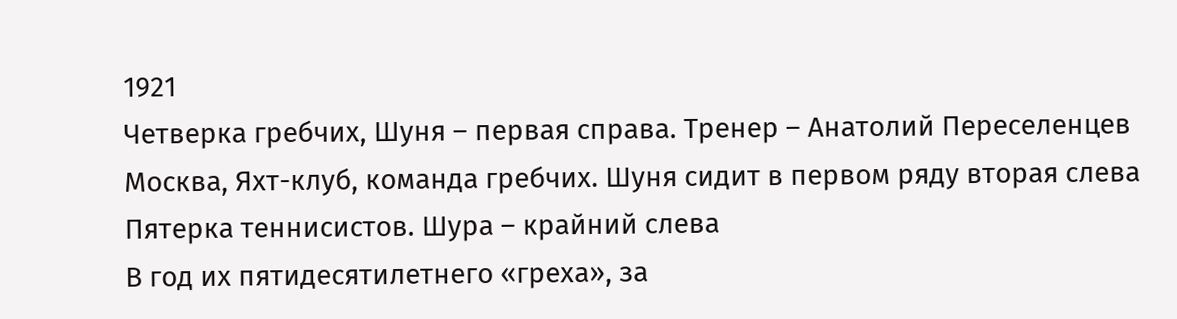1921
Четверка гребчих, Шуня – первая справа. Тренер – Анатолий Переселенцев
Москва, Яхт-клуб, команда гребчих. Шуня сидит в первом ряду вторая слева
Пятерка теннисистов. Шура – крайний слева
В год их пятидесятилетнего «греха», за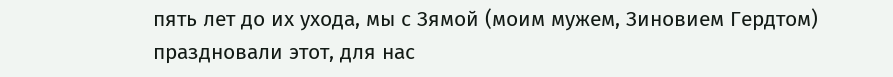пять лет до их ухода, мы с Зямой (моим мужем, Зиновием Гердтом) праздновали этот, для нас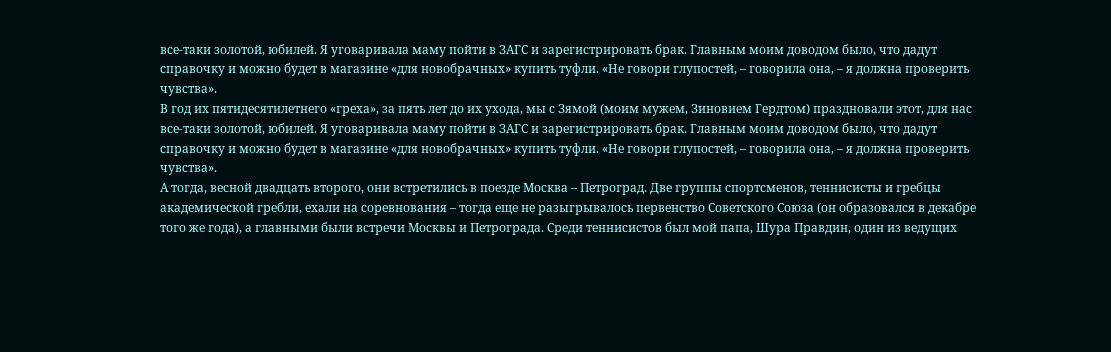все-таки золотой, юбилей. Я уговаривала маму пойти в ЗАГС и зарегистрировать брак. Главным моим доводом было, что дадут справочку и можно будет в магазине «для новобрачных» купить туфли. «Не говори глупостей, – говорила она, – я должна проверить чувства».
В год их пятидесятилетнего «греха», за пять лет до их ухода, мы с Зямой (моим мужем, Зиновием Гердтом) праздновали этот, для нас все-таки золотой, юбилей. Я уговаривала маму пойти в ЗАГС и зарегистрировать брак. Главным моим доводом было, что дадут справочку и можно будет в магазине «для новобрачных» купить туфли. «Не говори глупостей, – говорила она, – я должна проверить чувства».
А тогда, весной двадцать второго, они встретились в поезде Москва – Петроград. Две группы спортсменов, теннисисты и гребцы академической гребли, ехали на соревнования – тогда еще не разыгрывалось первенство Советского Союза (он образовался в декабре того же года), а главными были встречи Москвы и Петрограда. Среди теннисистов был мой папа, Шура Правдин, один из ведущих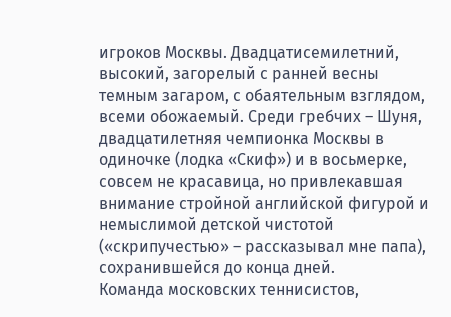игроков Москвы. Двадцатисемилетний, высокий, загорелый с ранней весны темным загаром, с обаятельным взглядом, всеми обожаемый. Среди гребчих – Шуня, двадцатилетняя чемпионка Москвы в одиночке (лодка «Скиф») и в восьмерке, совсем не красавица, но привлекавшая внимание стройной английской фигурой и немыслимой детской чистотой («скрипучестью» – рассказывал мне папа), сохранившейся до конца дней.
Команда московских теннисистов,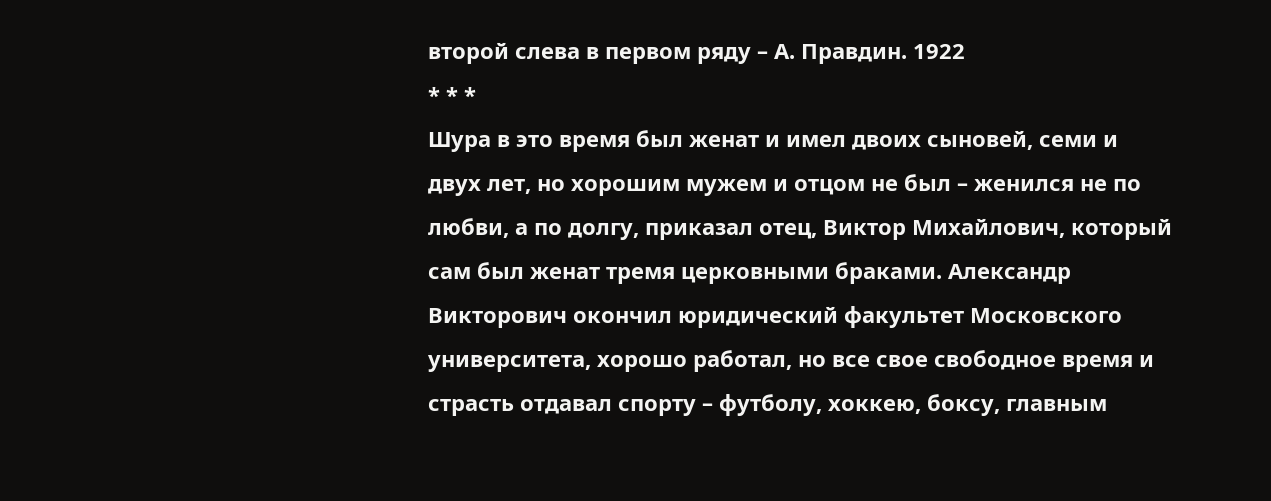второй слева в первом ряду – А. Правдин. 1922
* * *
Шура в это время был женат и имел двоих сыновей, семи и двух лет, но хорошим мужем и отцом не был – женился не по любви, а по долгу, приказал отец, Виктор Михайлович, который сам был женат тремя церковными браками. Александр Викторович окончил юридический факультет Московского университета, хорошо работал, но все свое свободное время и страсть отдавал спорту – футболу, хоккею, боксу, главным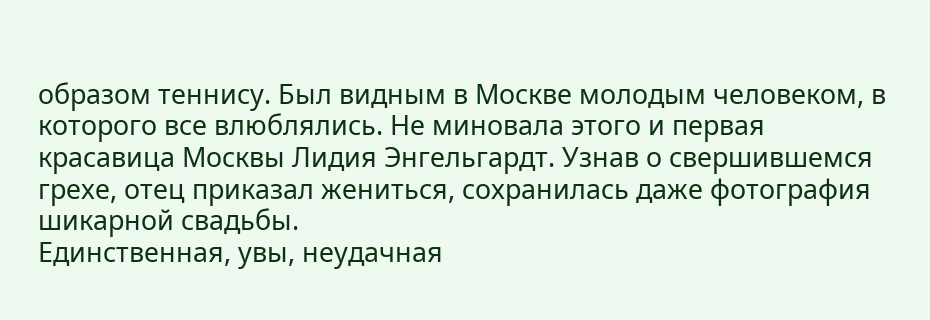образом теннису. Был видным в Москве молодым человеком, в которого все влюблялись. Не миновала этого и первая красавица Москвы Лидия Энгельгардт. Узнав о свершившемся грехе, отец приказал жениться, сохранилась даже фотография шикарной свадьбы.
Единственная, увы, неудачная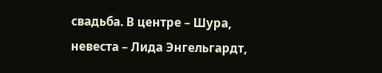свадьба. В центре – Шура, невеста – Лида Энгельгардт,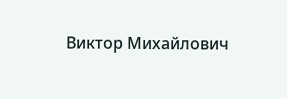Виктор Михайлович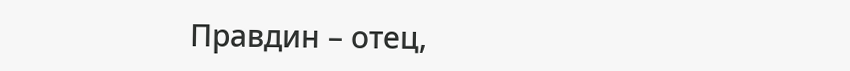Правдин – отец,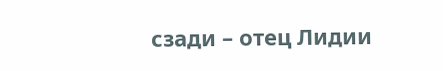сзади – отец Лидии